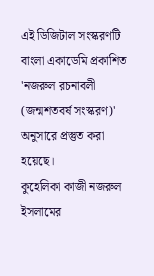এই ডিজিটাল সংস্করণটি বাংলা একাডেমি প্রকাশিত 'নজরুল রচনাবলী (জন্মশতবর্ষ সংস্করণ)' অনুসারে প্রস্তুত করা হয়েছে।
কুহেলিকা কাজী নজরুল ইসলামের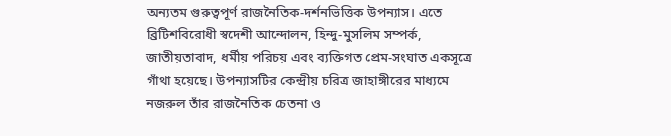অন্যতম গুরুত্বপূর্ণ রাজনৈতিক-দর্শনভিত্তিক উপন্যাস। এতে ব্রিটিশবিরোধী স্বদেশী আন্দোলন, হিন্দু-মুসলিম সম্পর্ক, জাতীয়তাবাদ, ধর্মীয় পরিচয় এবং ব্যক্তিগত প্রেম-সংঘাত একসূত্রে গাঁথা হয়েছে। উপন্যাসটির কেন্দ্রীয় চরিত্র জাহাঙ্গীরের মাধ্যমে নজরুল তাঁর রাজনৈতিক চেতনা ও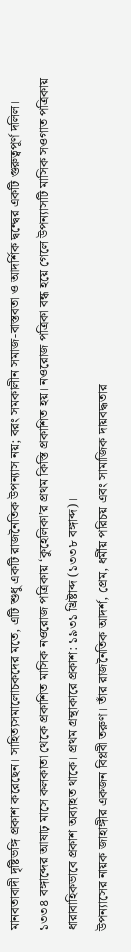মানবতাবাদী দৃষ্টিভঙ্গি প্রকাশ করেছেন। সাহিত্যসমালোচকদের মতে, এটি শুধু একটি রাজনৈতিক উপন্যাস নয়; বরং সমকালীন সমাজ-বাস্তবতা ও আদর্শিক দ্বন্দ্বের একটি গুরুত্বপূর্ণ দলিল।
১৩৩৪ বঙ্গাব্দের আষাঢ় মাসে কলকাতা থেকে প্রকাশিত মাসিক নওরোজ পত্রিকায় ‘কুহেলিকা’র প্রথম কিস্তি প্রকাশিত হয়। নওরোজ পত্রিকা বন্ধ হয়ে গেলে উপন্যাসটি মাসিক সওগাত পত্রিকায় ধারাবাহিকভাবে প্রকাশ অব্যাহত থাকে। প্রথম গ্রন্থাকারে প্রকাশ: ১৯৩১ খ্রিষ্টাব্দ (১৩৩৮ বঙ্গাব্দ)।
উপন্যাসের নায়ক জাহাঙ্গীর একজন বিপ্লবী তরুণ। তাঁর রাজনৈতিক আদর্শ, প্রেম, ধর্মীয় পরিচয় এবং সামাজিক দায়বদ্ধতার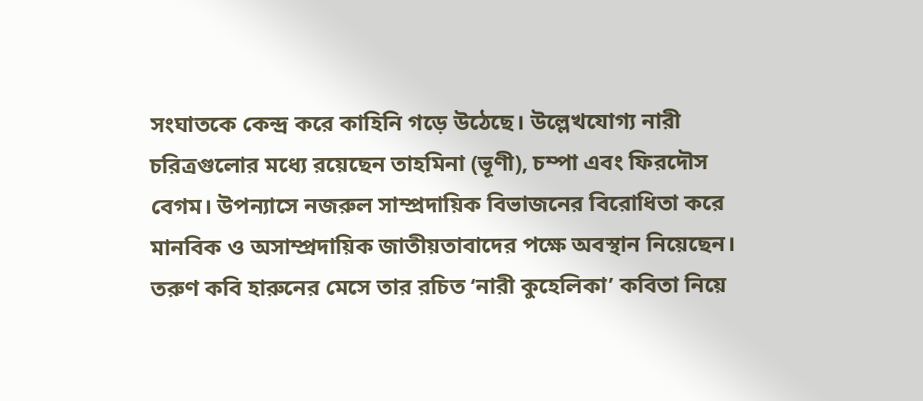সংঘাতকে কেন্দ্র করে কাহিনি গড়ে উঠেছে। উল্লেখযোগ্য নারী চরিত্রগুলোর মধ্যে রয়েছেন তাহমিনা (ভূণী), চম্পা এবং ফিরদৌস বেগম। উপন্যাসে নজরুল সাম্প্রদায়িক বিভাজনের বিরোধিতা করে মানবিক ও অসাম্প্রদায়িক জাতীয়তাবাদের পক্ষে অবস্থান নিয়েছেন।
তরুণ কবি হারুনের মেসে তার রচিত ‘নারী কুহেলিকা’ কবিতা নিয়ে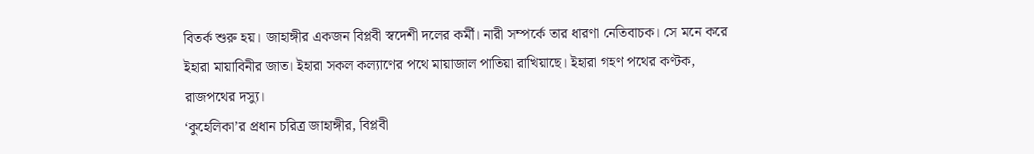বিতর্ক শুরু হয়। জাহাঙ্গীর একজন বিপ্লবী স্বদেশী দলের কর্মী। নারী সম্পর্কে তার ধারণা নেতিবাচক। সে মনে করে ইহারা মায়াবিনীর জাত। ইহারা সকল কল্যাণের পথে মায়াজাল পাতিয়া রাখিয়াছে। ইহারা গহণ পথের কণ্টক, রাজপথের দস্যু।
‘কুহেলিকা’র প্রধান চরিত্র জাহাঙ্গীর, বিপ্লবী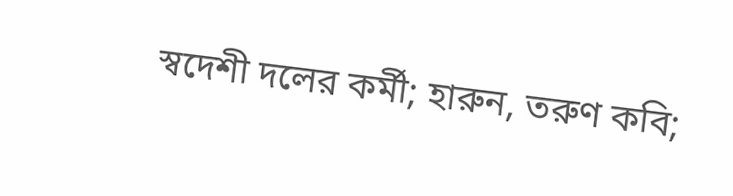স্বদেশী দলের কর্মী; হারুন, তরুণ কবি;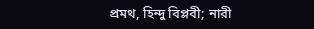প্রমথ, হিন্দু বিপ্লবী; নারী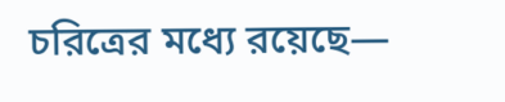চরিত্রের মধ্যে রয়েছে—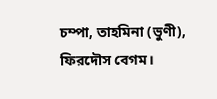চম্পা, তাহমিনা (ভুণী), ফিরদৌস বেগম।